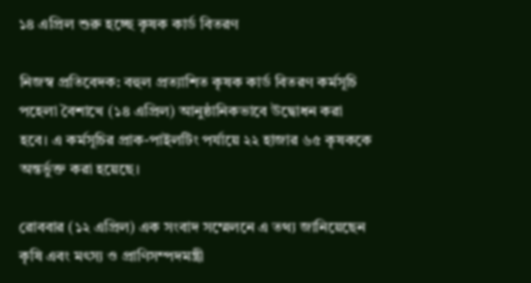১৪ এপ্রিল শুরু হচ্ছে কৃষক কার্ড বিতরণ

নিজস্ব প্রতিবেদক: বহুল প্রত্যাশিত কৃষক কার্ড বিতরণ কর্মসূচি পহেলা বৈশাখে (১৪ এপ্রিল) আনুষ্ঠানিকভাবে উদ্বোধন করা হবে। এ কর্মসূচির প্রাক-পাইলটিং পর্যায়ে ২২ হাজার ৬৫ কৃষককে অন্তর্ভুক্ত করা হয়েছে।

রোববার (১২ এপ্রিল) এক সংবাদ সম্মেলনে এ তথ্য জানিয়েছেন কৃষি এবং মৎস্য ও প্রাণিসম্পদমন্ত্রী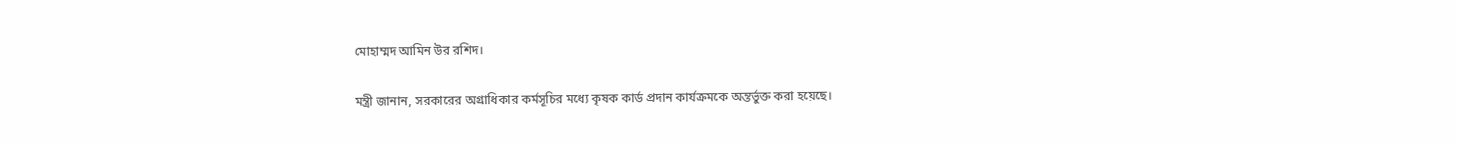মোহাম্মদ আমিন উর রশিদ।

মন্ত্রী জানান, সরকারের অগ্রাধিকার কর্মসূচির মধ্যে কৃষক কার্ড প্রদান কার্যক্রমকে অন্তর্ভুক্ত করা হয়েছে।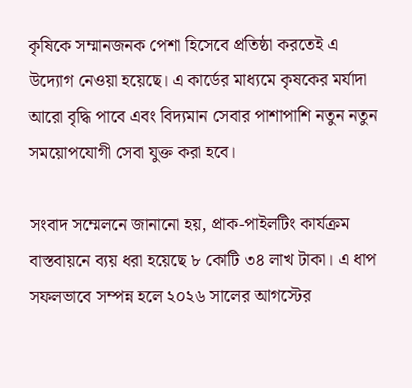কৃষিকে সম্মানজনক পেশা হিসেবে প্রতিষ্ঠা করতেই এ উদ্যোগ নেওয়া হয়েছে। এ কার্ডের মাধ্যমে কৃষকের মর্যাদা আরো বৃদ্ধি পাবে এবং বিদ্যমান সেবার পাশাপাশি নতুন নতুন সময়োপযোগী সেবা যুক্ত করা হবে।

সংবাদ সম্মেলনে জানানো হয়, প্রাক-পাইলটিং কার্যক্রম বাস্তবায়নে ব্যয় ধরা হয়েছে ৮ কোটি ৩৪ লাখ টাকা। এ ধাপ সফলভাবে সম্পন্ন হলে ২০২৬ সালের আগস্টের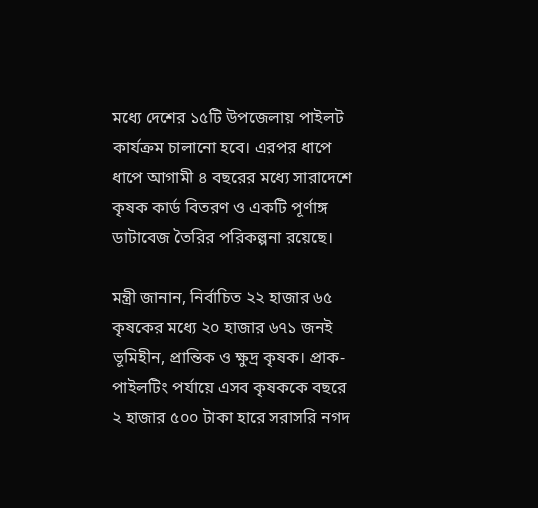মধ্যে দেশের ১৫টি উপজেলায় পাইলট কার্যক্রম চালানো হবে। এরপর ধাপে ধাপে আগামী ৪ বছরের মধ্যে সারাদেশে কৃষক কার্ড বিতরণ ও একটি পূর্ণাঙ্গ ডাটাবেজ তৈরির পরিকল্পনা রয়েছে।

মন্ত্রী জানান, নির্বাচিত ২২ হাজার ৬৫ কৃষকের মধ্যে ২০ হাজার ৬৭১ জনই ভূমিহীন, প্রান্তিক ও ক্ষুদ্র কৃষক। প্রাক-পাইলটিং পর্যায়ে এসব কৃষককে বছরে ২ হাজার ৫০০ টাকা হারে সরাসরি নগদ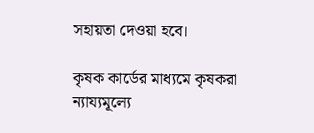সহায়তা দেওয়া হবে।

কৃষক কার্ডের মাধ্যমে কৃষকরা ন্যায্যমূল্যে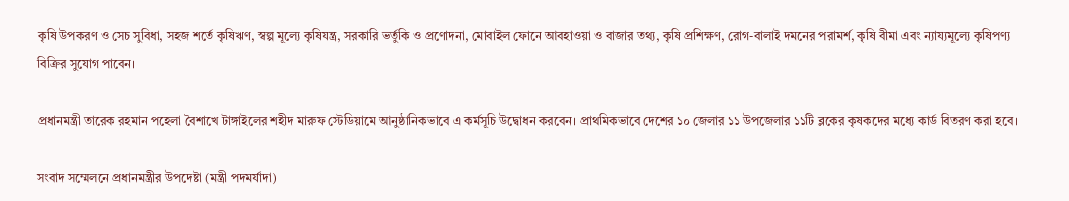কৃষি উপকরণ ও সেচ সুবিধা, সহজ শর্তে কৃষিঋণ, স্বল্প মূল্যে কৃষিযন্ত্র, সরকারি ভর্তুকি ও প্রণোদনা, মোবাইল ফোনে আবহাওয়া ও বাজার তথ্য, কৃষি প্রশিক্ষণ, রোগ-বালাই দমনের পরামর্শ, কৃষি বীমা এবং ন্যায্যমূল্যে কৃষিপণ্য বিক্রির সুযোগ পাবেন।

প্রধানমন্ত্রী তারেক রহমান পহেলা বৈশাখে টাঙ্গাইলের শহীদ মারুফ স্টেডিয়ামে আনুষ্ঠানিকভাবে এ কর্মসূচি উদ্বোধন করবেন। প্রাথমিকভাবে দেশের ১০ জেলার ১১ উপজেলার ১১টি ব্লকের কৃষকদের মধ্যে কার্ড বিতরণ করা হবে।

সংবাদ সম্মেলনে প্রধানমন্ত্রীর উপদেষ্টা (মন্ত্রী পদমর্যাদা)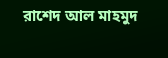রাশেদ আল মাহমুদ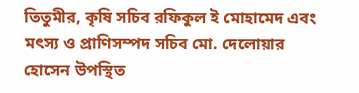তিতুমীর, কৃষি সচিব রফিকুল ই মোহামেদ এবং মৎস্য ও প্রাণিসম্পদ সচিব মো. দেলোয়ার হোসেন উপস্থিত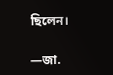ছিলেন।

—জা.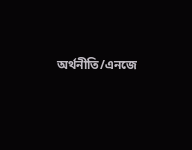অর্থনীতি/এনজে